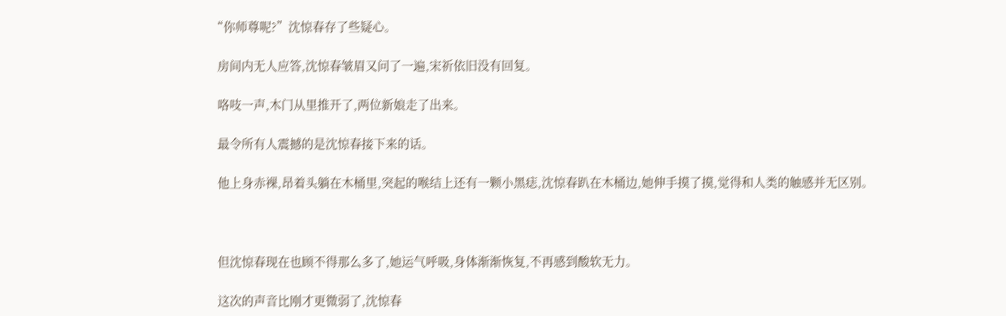“你师尊呢?”沈惊春存了些疑心。

  房间内无人应答,沈惊春皱眉又问了一遍,宋祈依旧没有回复。

  咯吱一声,木门从里推开了,两位新娘走了出来。

  最令所有人震撼的是沈惊春接下来的话。

  他上身赤裸,昂着头躺在木桶里,突起的喉结上还有一颗小黑痣,沈惊春趴在木桶边,她伸手摸了摸,觉得和人类的触感并无区别。



  但沈惊春现在也顾不得那么多了,她运气呼吸,身体渐渐恢复,不再感到酸软无力。

  这次的声音比刚才更微弱了,沈惊春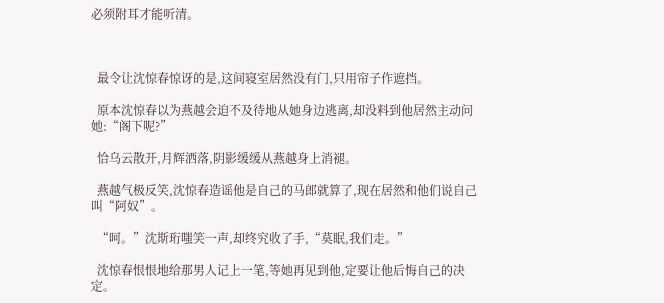必须附耳才能听清。



  最令让沈惊春惊讶的是,这间寝室居然没有门,只用帘子作遮挡。

  原本沈惊春以为燕越会迫不及待地从她身边逃离,却没料到他居然主动问她:“阁下呢?”

  恰乌云散开,月辉洒落,阴影缓缓从燕越身上消褪。

  燕越气极反笑,沈惊春造谣他是自己的马郎就算了,现在居然和他们说自己叫“阿奴”。

  “呵。”沈斯珩嗤笑一声,却终究收了手,“莫眠,我们走。”

  沈惊春恨恨地给那男人记上一笔,等她再见到他,定要让他后悔自己的决定。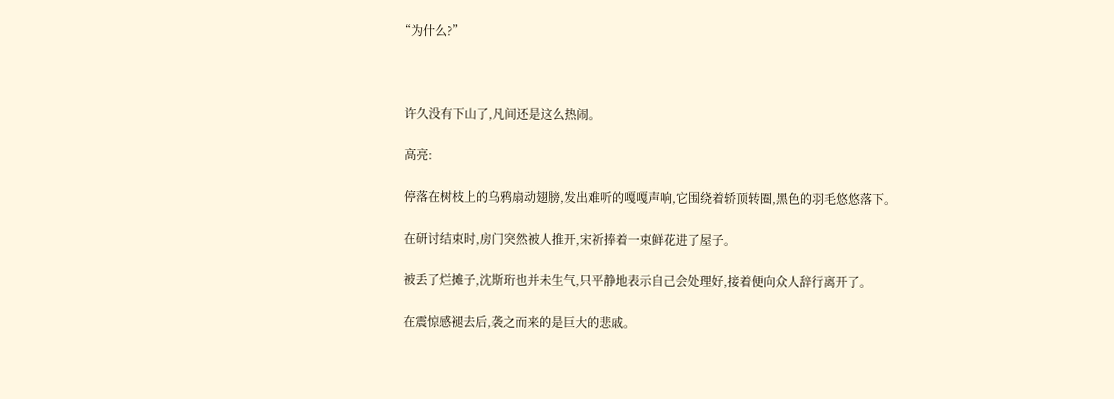“为什么?”



  许久没有下山了,凡间还是这么热闹。

  高亮:

  停落在树枝上的乌鸦扇动翅膀,发出难听的嘎嘎声响,它围绕着轿顶转圈,黑色的羽毛悠悠落下。

  在研讨结束时,房门突然被人推开,宋祈捧着一束鲜花进了屋子。

  被丢了烂摊子,沈斯珩也并未生气,只平静地表示自己会处理好,接着便向众人辞行离开了。

  在震惊感褪去后,袭之而来的是巨大的悲戚。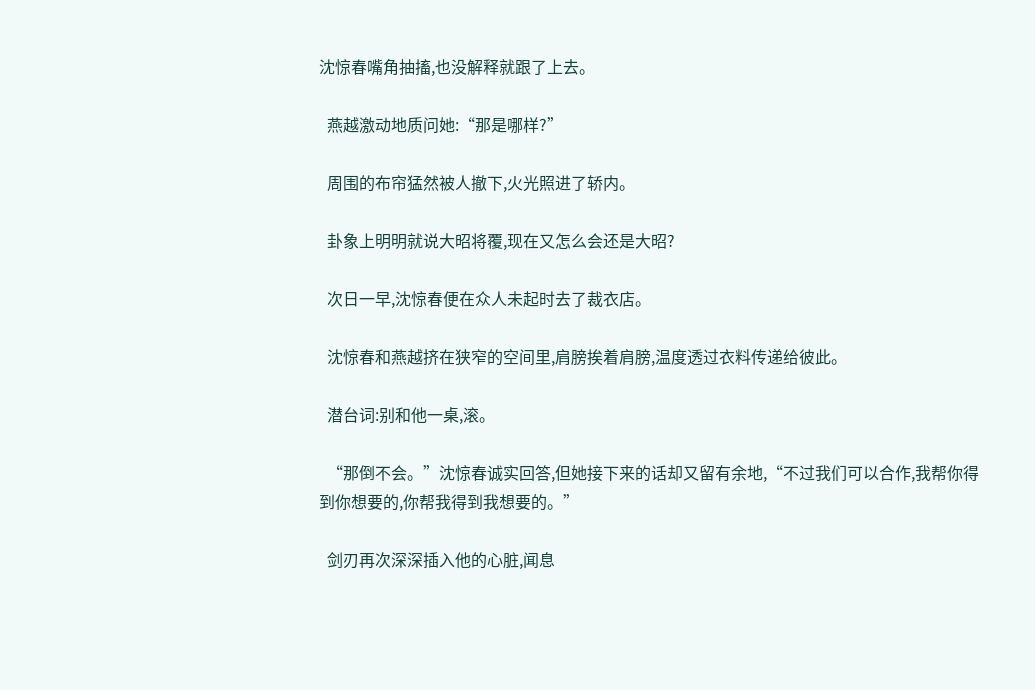沈惊春嘴角抽搐,也没解释就跟了上去。

  燕越激动地质问她:“那是哪样?”

  周围的布帘猛然被人撤下,火光照进了轿内。

  卦象上明明就说大昭将覆,现在又怎么会还是大昭?

  次日一早,沈惊春便在众人未起时去了裁衣店。

  沈惊春和燕越挤在狭窄的空间里,肩膀挨着肩膀,温度透过衣料传递给彼此。

  潜台词:别和他一桌,滚。

  “那倒不会。”沈惊春诚实回答,但她接下来的话却又留有余地,“不过我们可以合作,我帮你得到你想要的,你帮我得到我想要的。”

  剑刃再次深深插入他的心脏,闻息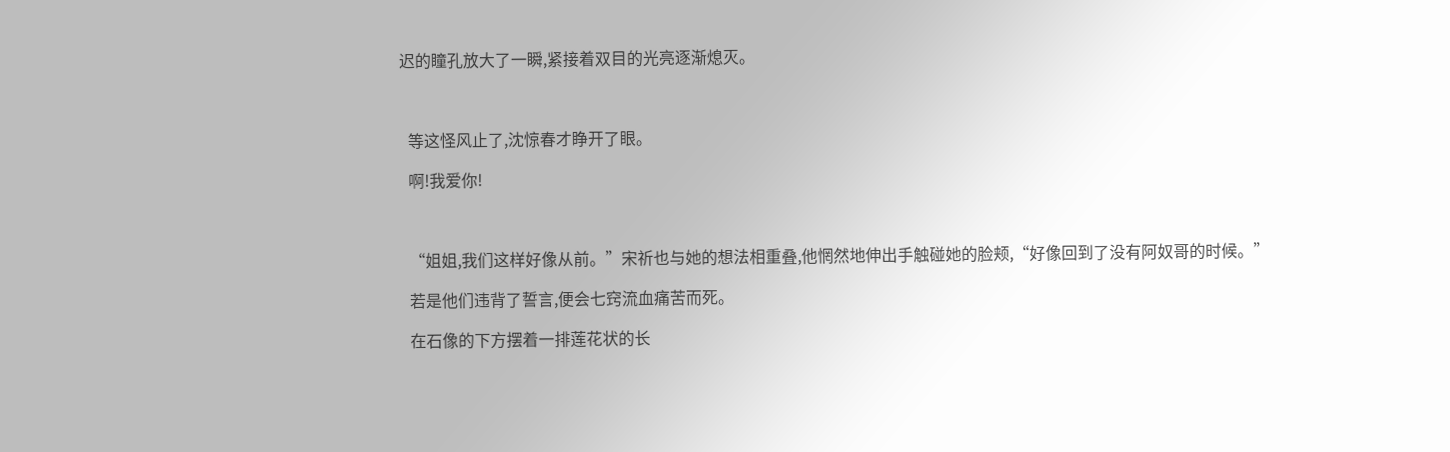迟的瞳孔放大了一瞬,紧接着双目的光亮逐渐熄灭。



  等这怪风止了,沈惊春才睁开了眼。

  啊!我爱你!



  “姐姐,我们这样好像从前。”宋祈也与她的想法相重叠,他惘然地伸出手触碰她的脸颊,“好像回到了没有阿奴哥的时候。”

  若是他们违背了誓言,便会七窍流血痛苦而死。

  在石像的下方摆着一排莲花状的长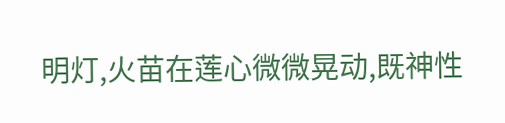明灯,火苗在莲心微微晃动,既神性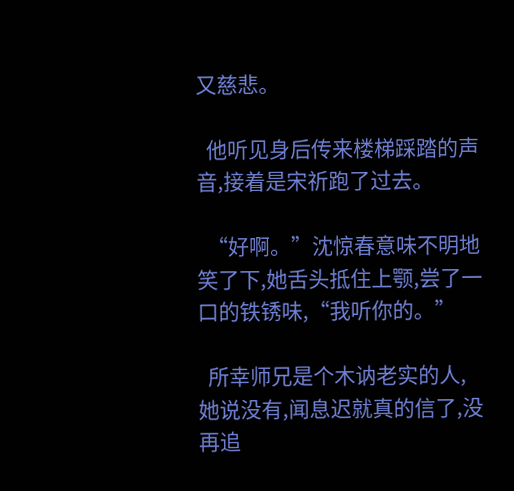又慈悲。

  他听见身后传来楼梯踩踏的声音,接着是宋祈跑了过去。

  “好啊。”沈惊春意味不明地笑了下,她舌头抵住上颚,尝了一口的铁锈味,“我听你的。”

  所幸师兄是个木讷老实的人,她说没有,闻息迟就真的信了,没再追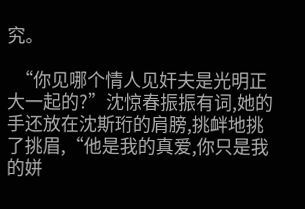究。

  “你见哪个情人见奸夫是光明正大一起的?”沈惊春振振有词,她的手还放在沈斯珩的肩膀,挑衅地挑了挑眉,“他是我的真爱,你只是我的姘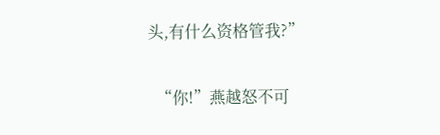头,有什么资格管我?”

  “你!”燕越怒不可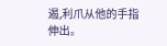遏,利爪从他的手指伸出。